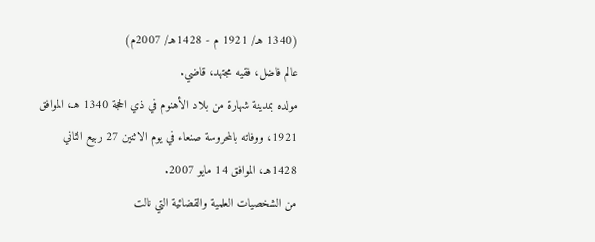(1340 هـ/ 1921 م - 1428هـ/ 2007م)
عالم فاضل، فقيه مجتهد، قاضي.
مولده بمدينة شهارة من بلاد الأهنوم في ذي الحجة 1340 هـ، الموافق 1921، ووفاته بالمحروسة صنعاء في يوم الاثنين 27 ربيع الثاني 1428هـ، الموافق 14 مايو 2007.
من الشخصيات العلمية والقضائية التي نالت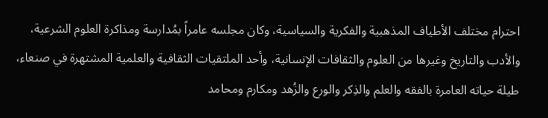احترام مختلف الأطياف المذهبية والفكرية والسياسية، وكان مجلسه عامراً بمُدارسة ومذاكرة العلوم الشرعية، والأدب والتاريخ وغيرها من العلوم والثقافات الإنسانية، وأحد الملتقيات الثقافية والعلمية المشتهرة في صنعاء، طيلة حياته العامرة بالفقه والعلم والذِكر والورع والزُهد ومكارم ومحامد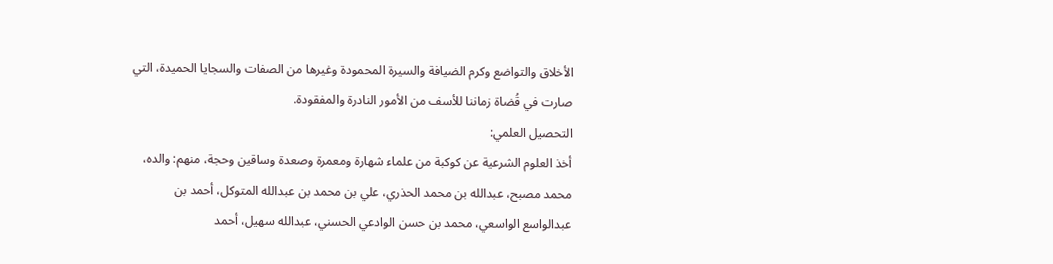الأخلاق والتواضع وكرم الضيافة والسيرة المحمودة وغيرها من الصفات والسجايا الحميدة، التي صارت في قُضاة زماننا للأسف من الأمور النادرة والمفقودة.
التحصيل العلمي:
أخذ العلوم الشرعية عن كوكبة من علماء شهارة ومعمرة وصعدة وساقين وحجة، منهم: والده، محمد مصبح، عبدالله بن محمد الحذري، علي بن محمد بن عبدالله المتوكل، أحمد بن عبدالواسع الواسعي، محمد بن حسن الوادعي الحسني، عبدالله سهيل، أحمد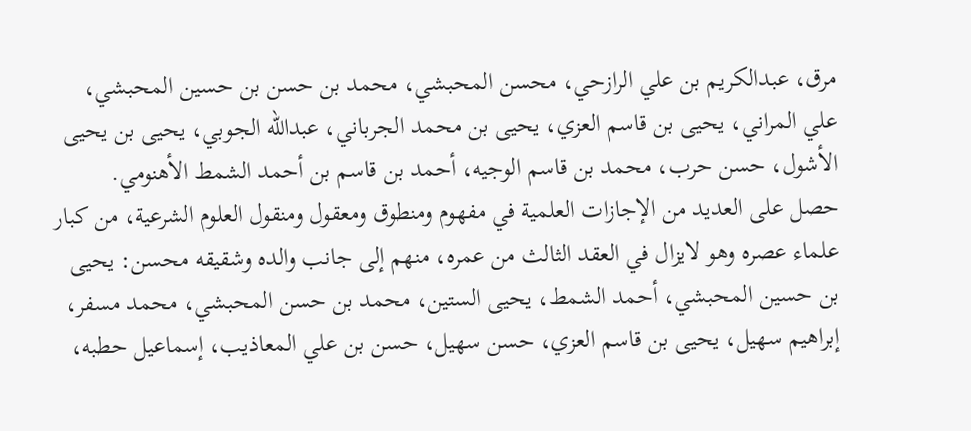مرق، عبدالكريم بن علي الرازحي، محسن المحبشي، محمد بن حسن بن حسين المحبشي، علي المراني، يحيى بن قاسم العزي، يحيى بن محمد الجرباني، عبدالله الجوبي، يحيى بن يحيى الأشول، حسن حرب، محمد بن قاسم الوجيه، أحمد بن قاسم بن أحمد الشمط الأهنومي.
حصل على العديد من الإجازات العلمية في مفهوم ومنطوق ومعقول ومنقول العلوم الشرعية، من كبار علماء عصره وهو لايزال في العقد الثالث من عمره، منهم إلى جانب والده وشقيقه محسن: يحيى بن حسين المحبشي، أحمد الشمط، يحيى الستين، محمد بن حسن المحبشي، محمد مسفر، إبراهيم سهيل، يحيى بن قاسم العزي، حسن سهيل، حسن بن علي المعاذيب، إسماعيل حطبه،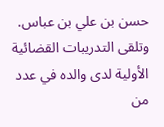حسن بن علي بن عباس.
وتلقى التدريبات القضائية الأولية لدى والده في عدد من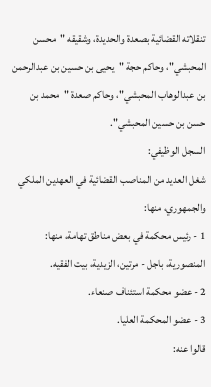تنقلاته القضائية بصعدة والحديدة، وشقيقه "محسن المحبشي"، وحاكم حجة "يحيى بن حسين بن عبدالرحمن بن عبدالوهاب المحبشي"، وحاكم صعدة "محمد بن حسن بن حسين المحبشي".
السجل الوظيفي:
شغل العديد من المناصب القضائية في العهدين الملكي والجمهوري، منها:
1 - رئيس محكمة في بعض مناطق تهامة، منها: المنصورية، باجل - مرتين، الزيدية، بيت الفقيه.
2 - عضو محكمة استئناف صنعاء.
3 - عضو المحكمة العليا.
قالوا عنه: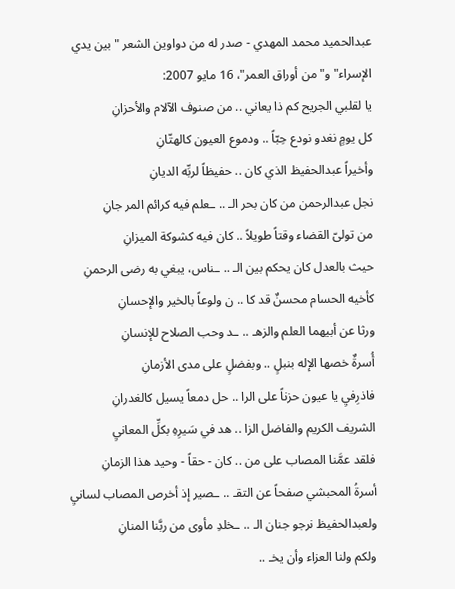عبدالحميد محمد المهدي - صدر له من دواوين الشعر "بين يدي الإسراء" و"من أوراق العمر"، 16 مايو 2007:
يا لقلبي الجريح كم ذا يعاني .. من صنوف الآلام والأحزانِ
كل يومٍ نغدو نودع حِبّاً .. ودموع العيون كالهتّانِ
وأخيراً عبدالحفيظ الذي كان .. حفيظاً لربِّه الديانِ
نجل عبدالرحمن من كان بحر الـ .. ـعلم فيه كرائم المر جانِ
من تولىّ القضاء وقتاً طويلاً .. كان فيه كشوكة الميزانِ
حيث بالعدل كان يحكم بين الـ .. ـناس، يبغي به رضى الرحمنِ
كأخيه الحسام محسنٌ قد كا .. ن ولوعاً بالخير والإحسانِ
ورثا عن أبيهما العلم والزهـ .. ـد وحب الصلاح للإنسانِ
أُسرةٌ خصها الإله بنبلٍ .. وبفضلٍ على مدى الأزمانِ
فاذرِفيِ يا عيون حزناً على الرا .. حل دمعاً يسيل كالغدرانِ
الشريف الكريم والفاضل الزا .. هد في سَيرِهِ بكلِّ المعانيِ
فلقد عمَّنا المصاب على من .. كان - حقاً - وحيد هذا الزمانِ
أسرةُ المحبشي صفحاً عن التقـ .. ـصير إذ أخرص المصاب لسانيِ
ولعبدالحفيظ نرجو جنان الـ .. ـخلدِ مأوى من ربَّنا المنانِ
ولكم ولنا العزاء وأن يخـ ..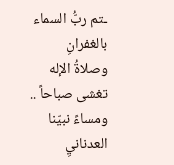ـتم ربُّ السماء بالغفرانِ
وصلاةُ الإله تغشى صباحاً .. ومساءً نبيّنا العدنانيِ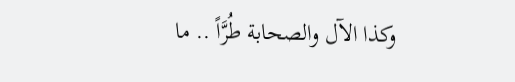وكذا الآل والصحابة طُرَّاً .. ما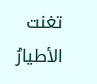تغنت الأطيارُ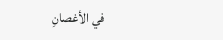في الأغصانِ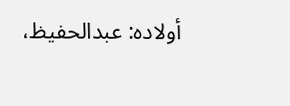أولاده: عبدالحفيظ،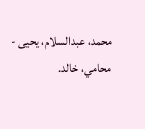محمد، عبدالسلام، يحيى - محامي، خالد.